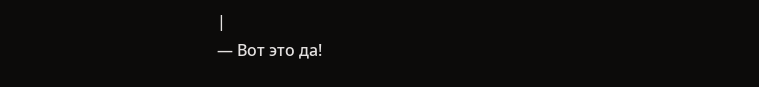|
— Вот это да!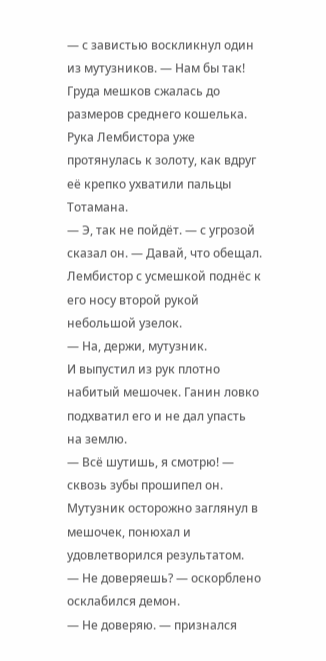— с завистью воскликнул один из мутузников. — Нам бы так!
Груда мешков сжалась до размеров среднего кошелька. Рука Лембистора уже протянулась к золоту, как вдруг её крепко ухватили пальцы Тотамана.
— Э, так не пойдёт. — с угрозой сказал он. — Давай, что обещал.
Лембистор с усмешкой поднёс к его носу второй рукой небольшой узелок.
— На, держи, мутузник.
И выпустил из рук плотно набитый мешочек. Ганин ловко подхватил его и не дал упасть на землю.
— Всё шутишь, я смотрю! — сквозь зубы прошипел он.
Мутузник осторожно заглянул в мешочек, понюхал и удовлетворился результатом.
— Не доверяешь? — оскорблено осклабился демон.
— Не доверяю. — признался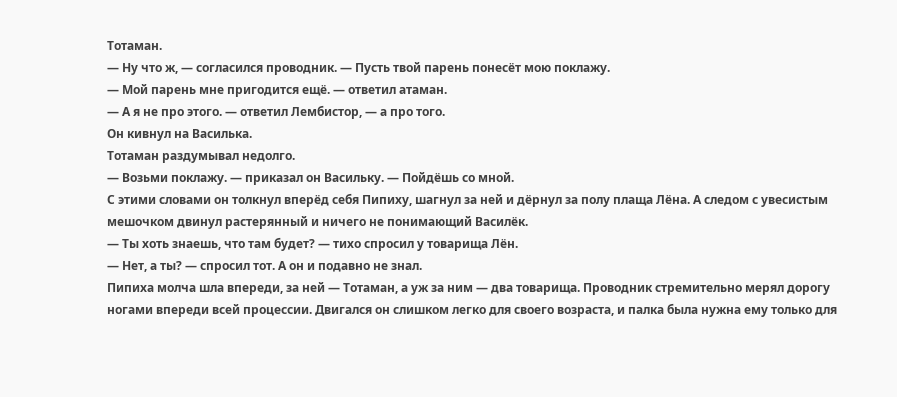Тотаман.
— Ну что ж, — согласился проводник. — Пусть твой парень понесёт мою поклажу.
— Мой парень мне пригодится ещё. — ответил атаман.
— А я не про этого. — ответил Лембистор, — а про того.
Он кивнул на Василька.
Тотаман раздумывал недолго.
— Возьми поклажу. — приказал он Васильку. — Пойдёшь со мной.
С этими словами он толкнул вперёд себя Пипиху, шагнул за ней и дёрнул за полу плаща Лёна. А следом с увесистым мешочком двинул растерянный и ничего не понимающий Василёк.
— Ты хоть знаешь, что там будет? — тихо спросил у товарища Лён.
— Нет, а ты? — спросил тот. А он и подавно не знал.
Пипиха молча шла впереди, за ней — Тотаман, а уж за ним — два товарища. Проводник стремительно мерял дорогу ногами впереди всей процессии. Двигался он слишком легко для своего возраста, и палка была нужна ему только для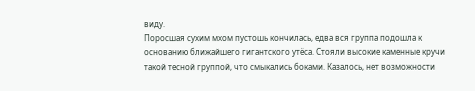виду.
Поросшая сухим мхом пустошь кончилась, едва вся группа подошла к основанию ближайшего гигантского утёса. Стояли высокие каменные кручи такой тесной группой, что смыкались боками. Казалось, нет возможности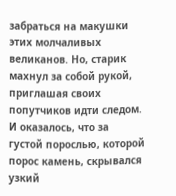забраться на макушки этих молчаливых великанов. Но, старик махнул за собой рукой, приглашая своих попутчиков идти следом. И оказалось, что за густой порослью, которой порос камень, скрывался узкий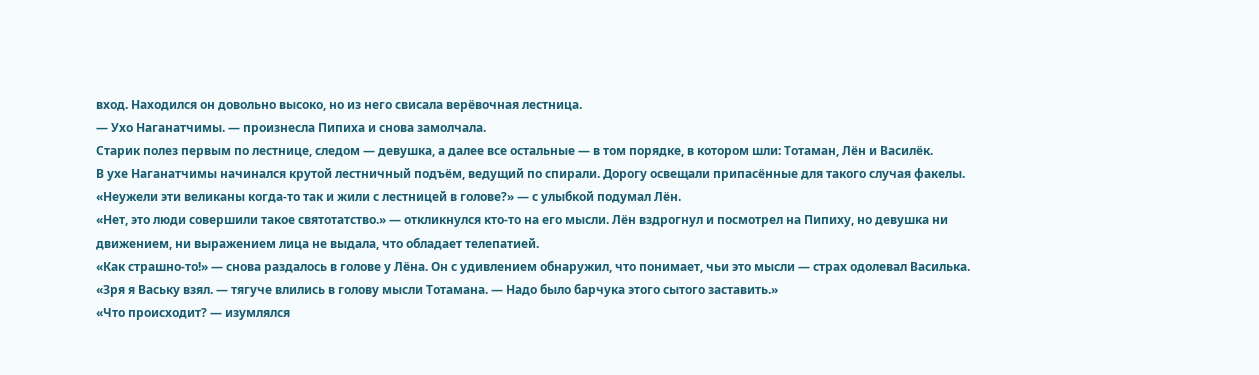вход. Находился он довольно высоко, но из него свисала верёвочная лестница.
— Ухо Наганатчимы. — произнесла Пипиха и снова замолчала.
Старик полез первым по лестнице, следом — девушка, а далее все остальные — в том порядке, в котором шли: Тотаман, Лён и Василёк.
В ухе Наганатчимы начинался крутой лестничный подъём, ведущий по спирали. Дорогу освещали припасённые для такого случая факелы.
«Неужели эти великаны когда-то так и жили с лестницей в голове?» — с улыбкой подумал Лён.
«Нет, это люди совершили такое святотатство.» — откликнулся кто-то на его мысли. Лён вздрогнул и посмотрел на Пипиху, но девушка ни движением, ни выражением лица не выдала, что обладает телепатией.
«Как страшно-то!» — снова раздалось в голове у Лёна. Он с удивлением обнаружил, что понимает, чьи это мысли — страх одолевал Василька.
«Зря я Ваську взял. — тягуче влились в голову мысли Тотамана. — Надо было барчука этого сытого заставить.»
«Что происходит? — изумлялся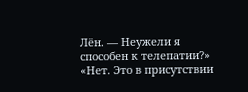Лён. — Неужели я способен к телепатии?»
«Нет. Это в присутствии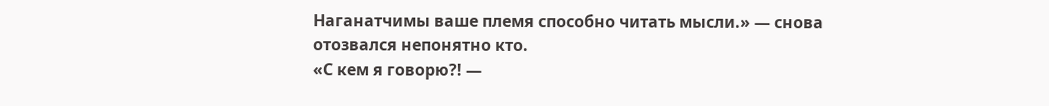Наганатчимы ваше племя способно читать мысли.» — снова отозвался непонятно кто.
«С кем я говорю?! —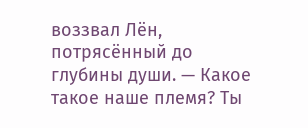воззвал Лён, потрясённый до глубины души. — Какое такое наше племя? Ты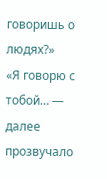говоришь о людях?»
«Я говорю с тобой… — далее прозвучало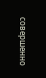совершенно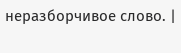неразборчивое слово. |